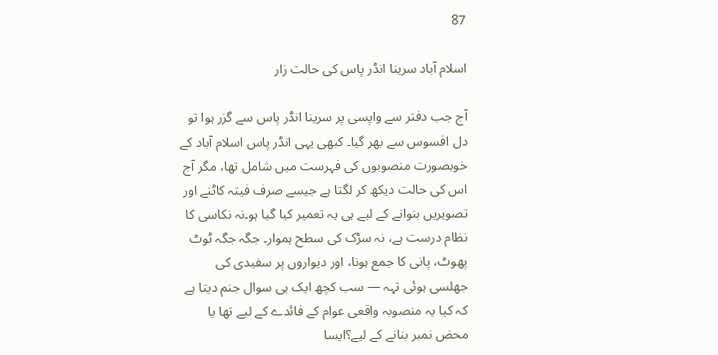87

اسلام آباد سرینا انڈر پاس کی حالت زار

آج جب دفتر سے واپسی پر سرینا انڈر پاس سے گزر ہوا تو دل افسوس سے بھر گیا۔ کبھی یہی انڈر پاس اسلام آباد کے خوبصورت منصوبوں کی فہرست میں شامل تھا، مگر آج اس کی حالت دیکھ کر لگتا ہے جیسے صرف فیتہ کاٹنے اور تصویریں بنوانے کے لیے ہی یہ تعمیر کیا گیا ہو۔نہ نکاسی کا نظام درست ہے، نہ سڑک کی سطح ہموار۔ جگہ جگہ ٹوٹ پھوٹ، پانی کا جمع ہونا، اور دیواروں پر سفیدی کی جھلسی ہوئی تہہ — سب کچھ ایک ہی سوال جنم دیتا ہے کہ کیا یہ منصوبہ واقعی عوام کے فائدے کے لیے تھا یا محض نمبر بنانے کے لیے؟ایسا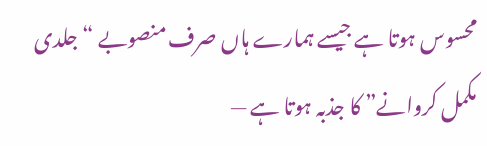محسوس ہوتا ہے جیسے ہمارے ہاں صرف منصوبے “جلدی مکمل کروانے” کا جذبہ ہوتا ہے —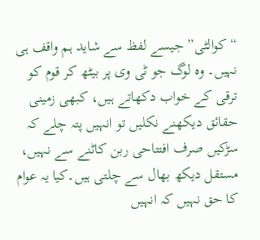“کوالٹی” جیسے لفظ سے شاید ہم واقف ہی نہیں۔ وہ لوگ جو ٹی وی پر بیٹھ کر قوم کو ترقی کے خواب دکھاتے ہیں، کبھی زمینی حقائق دیکھنے نکلیں تو انہیں پتہ چلے کہ سڑکیں صرف افتتاحی ربن کاٹنے سے نہیں، مستقل دیکھ بھال سے چلتی ہیں۔کیا یہ عوام کا حق نہیں کہ انہیں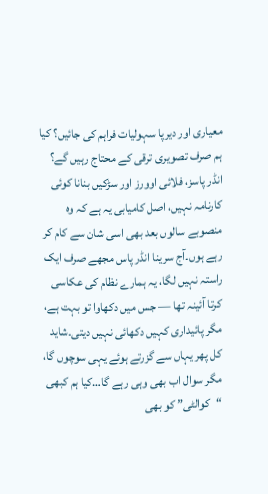معیاری اور دیرپا سہولیات فراہم کی جائیں؟ کیا ہم صرف تصویری ترقی کے محتاج رہیں گے؟ انڈر پاسز، فلائی اوورز اور سڑکیں بنانا کوئی کارنامہ نہیں، اصل کامیابی یہ ہے کہ وہ منصوبے سالوں بعد بھی اسی شان سے کام کر رہے ہوں۔آج سرینا انڈر پاس مجھے صرف ایک راستہ نہیں لگا، یہ ہمارے نظام کی عکاسی کرتا آئینہ تھا — جس میں دکھاوا تو بہت ہے، مگر پائیداری کہیں دکھائی نہیں دیتی۔شاید کل پھر یہاں سے گزرتے ہوئے یہی سوچوں گا، مگر سوال اب بھی وہی رہے گا…کیا ہم کبھی “کوالٹی” کو بھی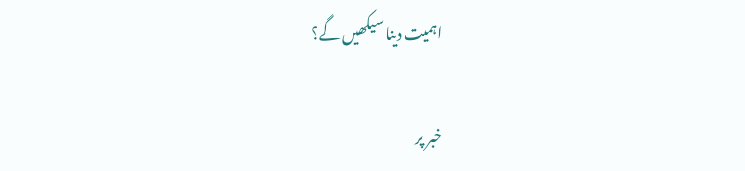اہمیت دینا سیکھیں گے؟

خبر پر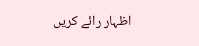اظہار رائے کریں